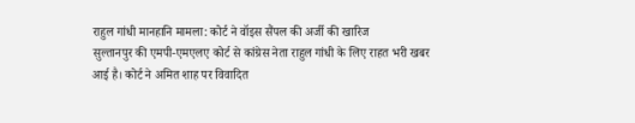राहुल गांधी मानहानि मामला: कोर्ट ने वॉइस सैंपल की अर्जी की खारिज
सुल्तानपुर की एमपी-एमएलए कोर्ट से कांग्रेस नेता राहुल गांधी के लिए राहत भरी खबर आई है। कोर्ट ने अमित शाह पर विवादित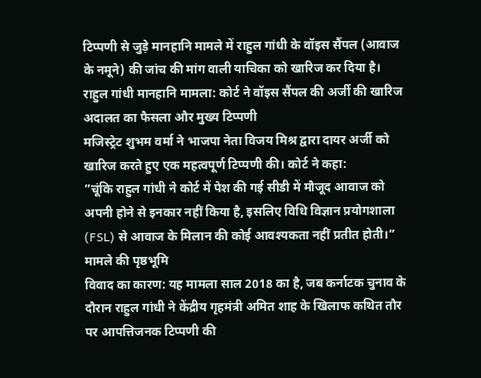टिप्पणी से जुड़े मानहानि मामले में राहुल गांधी के वॉइस सैंपल (आवाज के नमूने) की जांच की मांग वाली याचिका को खारिज कर दिया है।
राहुल गांधी मानहानि मामला: कोर्ट ने वॉइस सैंपल की अर्जी की खारिज
अदालत का फैसला और मुख्य टिप्पणी
मजिस्ट्रेट शुभम वर्मा ने भाजपा नेता विजय मिश्र द्वारा दायर अर्जी को खारिज करते हुए एक महत्वपूर्ण टिप्पणी की। कोर्ट ने कहा:
”चूंकि राहुल गांधी ने कोर्ट में पेश की गई सीडी में मौजूद आवाज को अपनी होने से इनकार नहीं किया है, इसलिए विधि विज्ञान प्रयोगशाला (FSL) से आवाज के मिलान की कोई आवश्यकता नहीं प्रतीत होती।”
मामले की पृष्ठभूमि
विवाद का कारण: यह मामला साल 2018 का है, जब कर्नाटक चुनाव के दौरान राहुल गांधी ने केंद्रीय गृहमंत्री अमित शाह के खिलाफ कथित तौर पर आपत्तिजनक टिप्पणी की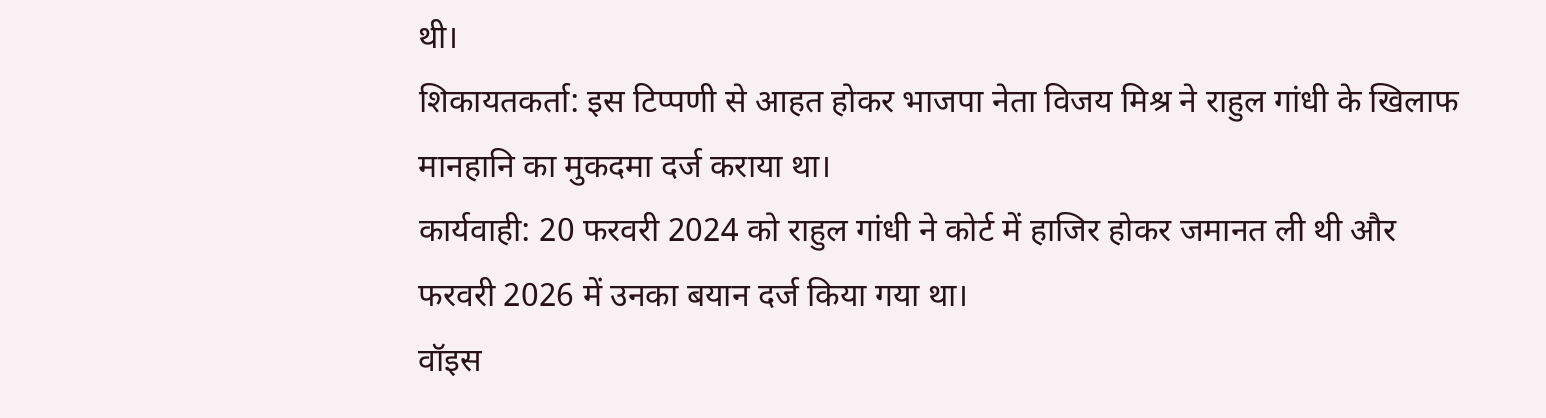थी।
शिकायतकर्ता: इस टिप्पणी से आहत होकर भाजपा नेता विजय मिश्र ने राहुल गांधी के खिलाफ मानहानि का मुकदमा दर्ज कराया था।
कार्यवाही: 20 फरवरी 2024 को राहुल गांधी ने कोर्ट में हाजिर होकर जमानत ली थी और फरवरी 2026 में उनका बयान दर्ज किया गया था।
वॉइस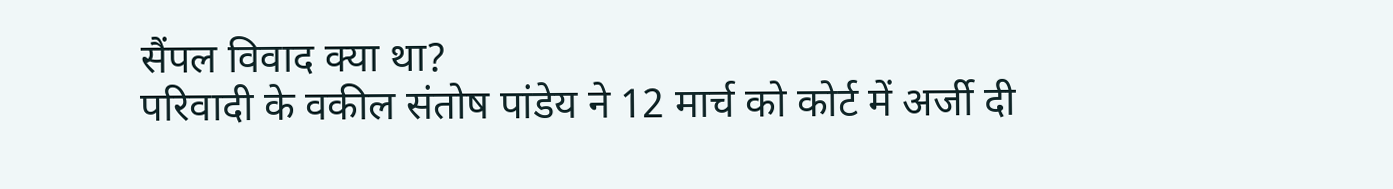सैंपल विवाद क्या था?
परिवादी के वकील संतोष पांडेय ने 12 मार्च को कोर्ट में अर्जी दी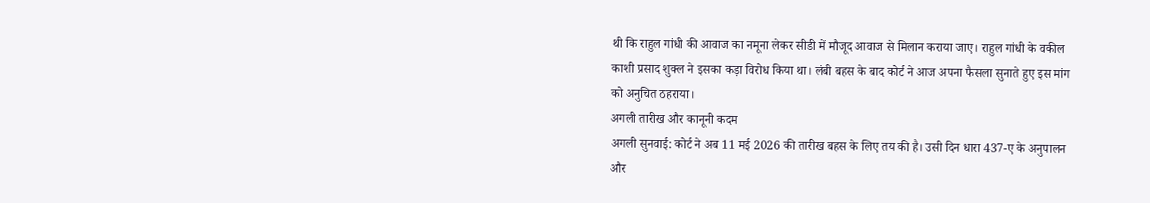थी कि राहुल गांधी की आवाज का नमूना लेकर सीडी में मौजूद आवाज से मिलान कराया जाए। राहुल गांधी के वकील काशी प्रसाद शुक्ल ने इसका कड़ा विरोध किया था। लंबी बहस के बाद कोर्ट ने आज अपना फैसला सुनाते हुए इस मांग को अनुचित ठहराया।
अगली तारीख और कानूनी कदम
अगली सुनवाई: कोर्ट ने अब 11 मई 2026 की तारीख बहस के लिए तय की है। उसी दिन धारा 437-ए के अनुपालन और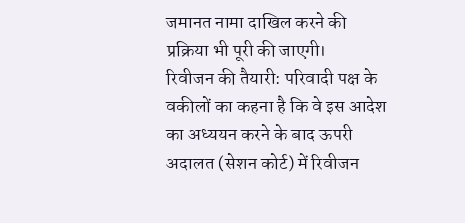जमानत नामा दाखिल करने की प्रक्रिया भी पूरी की जाएगी।
रिवीजन की तैयारी: परिवादी पक्ष के वकीलों का कहना है कि वे इस आदेश का अध्ययन करने के बाद ऊपरी अदालत (सेशन कोर्ट) में रिवीजन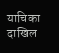याचिका दाखिल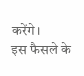करेंगे।
इस फैसले के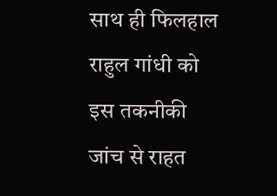साथ ही फिलहाल राहुल गांधी को इस तकनीकी जांच से राहत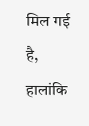मिल गई है, हालांकि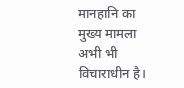मानहानि का मुख्य मामला अभी भी विचाराधीन है।